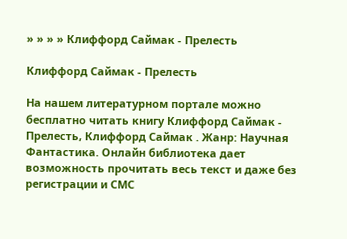» » » » Клиффорд Саймак - Прелесть

Клиффорд Саймак - Прелесть

На нашем литературном портале можно бесплатно читать книгу Клиффорд Саймак - Прелесть, Клиффорд Саймак . Жанр: Научная Фантастика. Онлайн библиотека дает возможность прочитать весь текст и даже без регистрации и СМС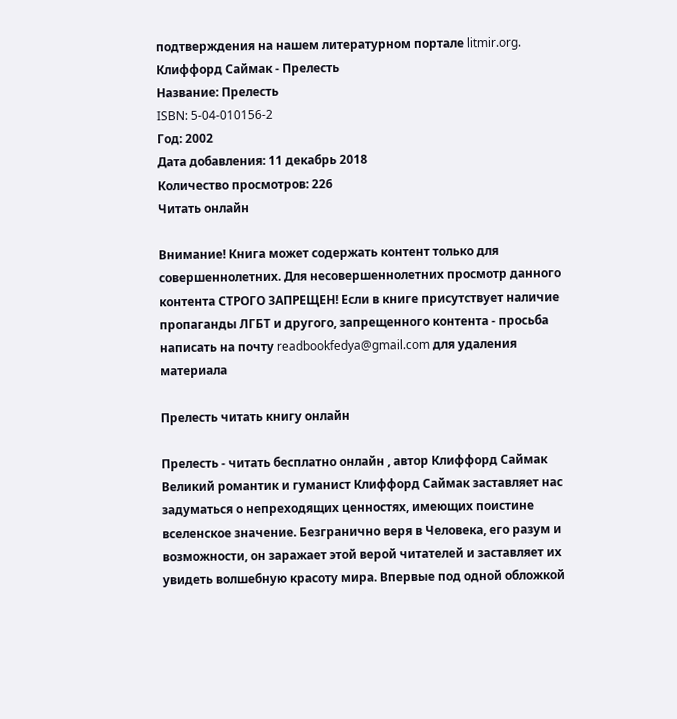подтверждения на нашем литературном портале litmir.org.
Клиффорд Саймак - Прелесть
Название: Прелесть
ISBN: 5-04-010156-2
Год: 2002
Дата добавления: 11 декабрь 2018
Количество просмотров: 226
Читать онлайн

Внимание! Книга может содержать контент только для совершеннолетних. Для несовершеннолетних просмотр данного контента СТРОГО ЗАПРЕЩЕН! Если в книге присутствует наличие пропаганды ЛГБТ и другого, запрещенного контента - просьба написать на почту readbookfedya@gmail.com для удаления материала

Прелесть читать книгу онлайн

Прелесть - читать бесплатно онлайн , автор Клиффорд Саймак
Великий романтик и гуманист Клиффорд Саймак заставляет нас задуматься о непреходящих ценностях, имеющих поистине вселенское значение. Безгранично веря в Человека, его разум и возможности, он заражает этой верой читателей и заставляет их увидеть волшебную красоту мира. Впервые под одной обложкой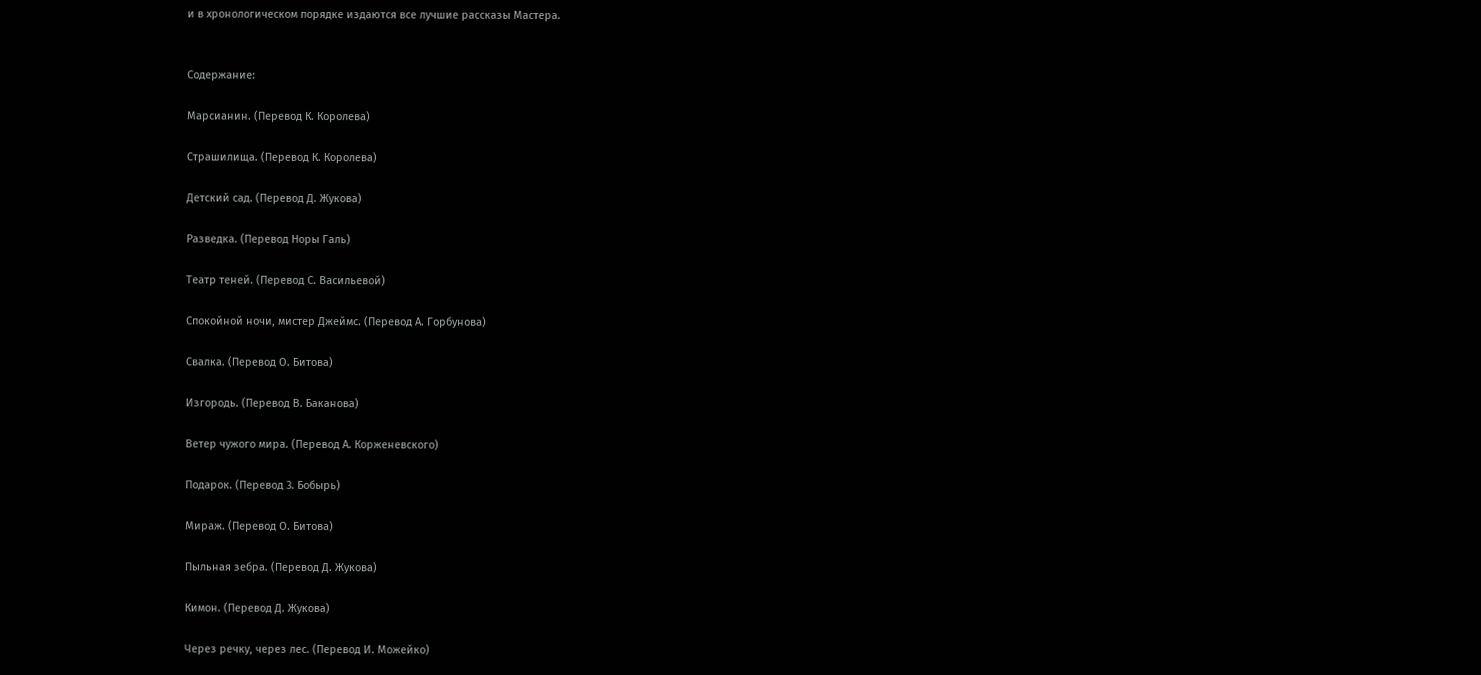и в хронологическом порядке издаются все лучшие рассказы Мастера.


Содержание:

Марсианин. (Перевод К. Королева)

Страшилища. (Перевод К. Королева)

Детский сад. (Перевод Д. Жукова)

Разведка. (Перевод Норы Галь)

Театр теней. (Перевод С. Васильевой)

Спокойной ночи, мистер Джеймс. (Перевод А. Горбунова)

Свалка. (Перевод О. Битова)

Изгородь. (Перевод В. Баканова)

Ветер чужого мира. (Перевод А. Корженевского)

Подарок. (Перевод 3. Бобырь)

Мираж. (Перевод О. Битова)

Пыльная зебра. (Перевод Д. Жукова)

Кимон. (Перевод Д. Жукова)

Через речку, через лес. (Перевод И. Можейко)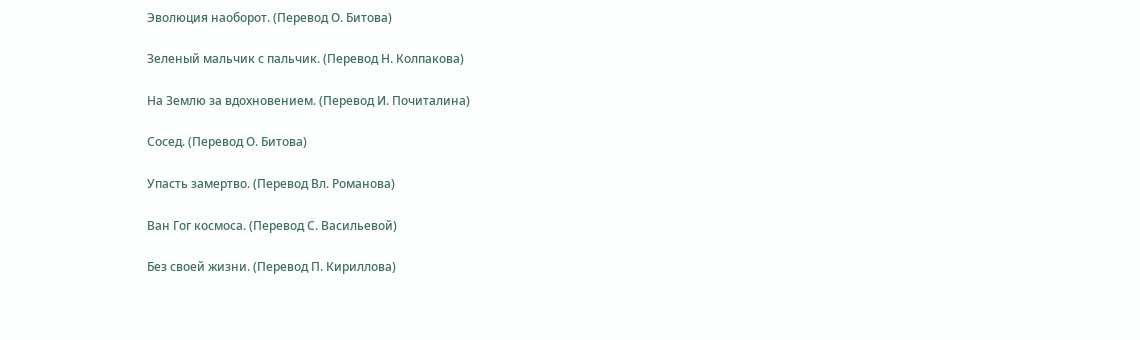Эволюция наоборот. (Перевод О. Битова)

Зеленый мальчик с пальчик. (Перевод Н. Колпакова)

На Землю за вдохновением. (Перевод И. Почиталина)

Сосед. (Перевод О. Битова)

Упасть замертво. (Перевод Вл. Романова)

Ван Гог космоса. (Перевод С. Васильевой)

Без своей жизни. (Перевод П. Кириллова)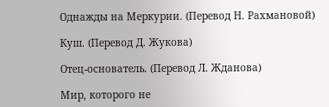Однажды на Меркурии. (Перевод Н. Рахмановой)

Куш. (Перевод Д. Жукова)

Отец-основатель. (Перевод Л. Жданова)

Мир, которого не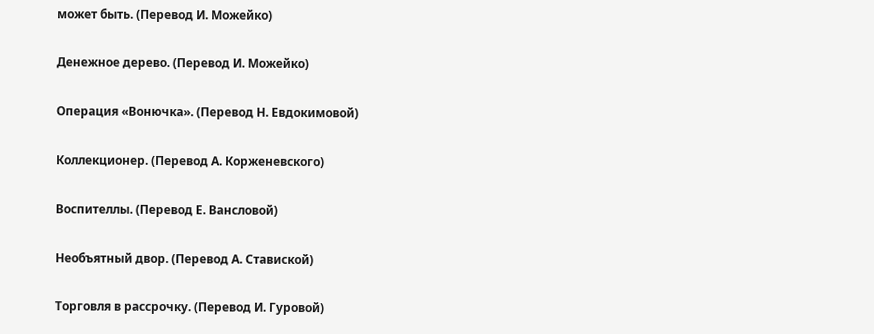может быть. (Перевод И. Можейко)

Денежное дерево. (Перевод И. Можейко)

Операция «Вонючка». (Перевод Н. Евдокимовой)

Коллекционер. (Перевод А. Корженевского)

Воспителлы. (Перевод Е. Вансловой)

Необъятный двор. (Перевод А. Ставиской)

Торговля в рассрочку. (Перевод И. Гуровой)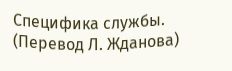Специфика службы. (Перевод Л. Жданова)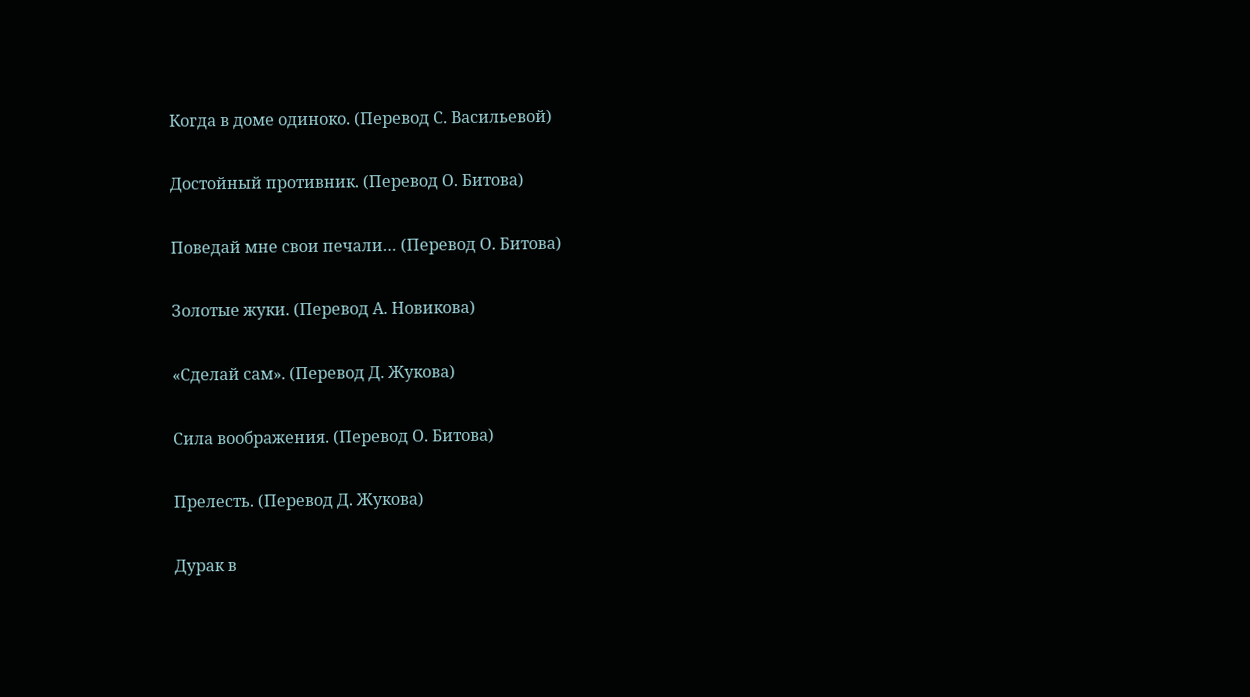Когда в доме одиноко. (Перевод С. Васильевой)

Достойный противник. (Перевод О. Битова)

Поведай мне свои печали… (Перевод О. Битова)

Золотые жуки. (Перевод А. Новикова)

«Сделай сам». (Перевод Д. Жукова)

Сила воображения. (Перевод О. Битова)

Прелесть. (Перевод Д. Жукова)

Дурак в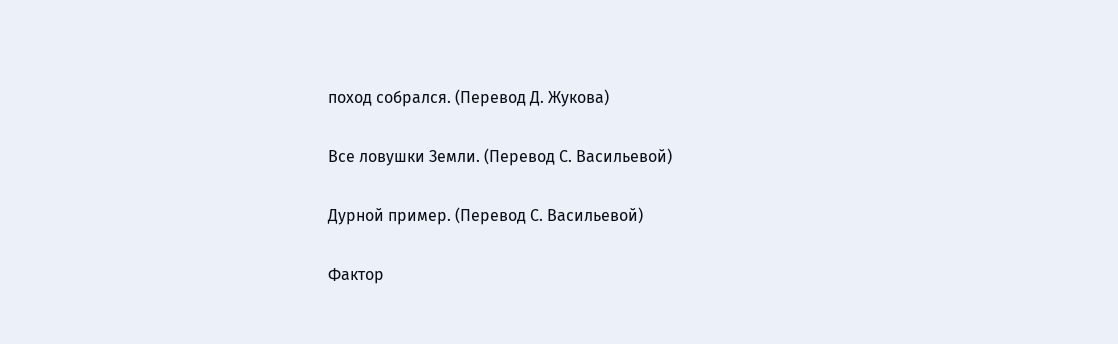поход собрался. (Перевод Д. Жукова)

Все ловушки Земли. (Перевод С. Васильевой)

Дурной пример. (Перевод С. Васильевой)

Фактор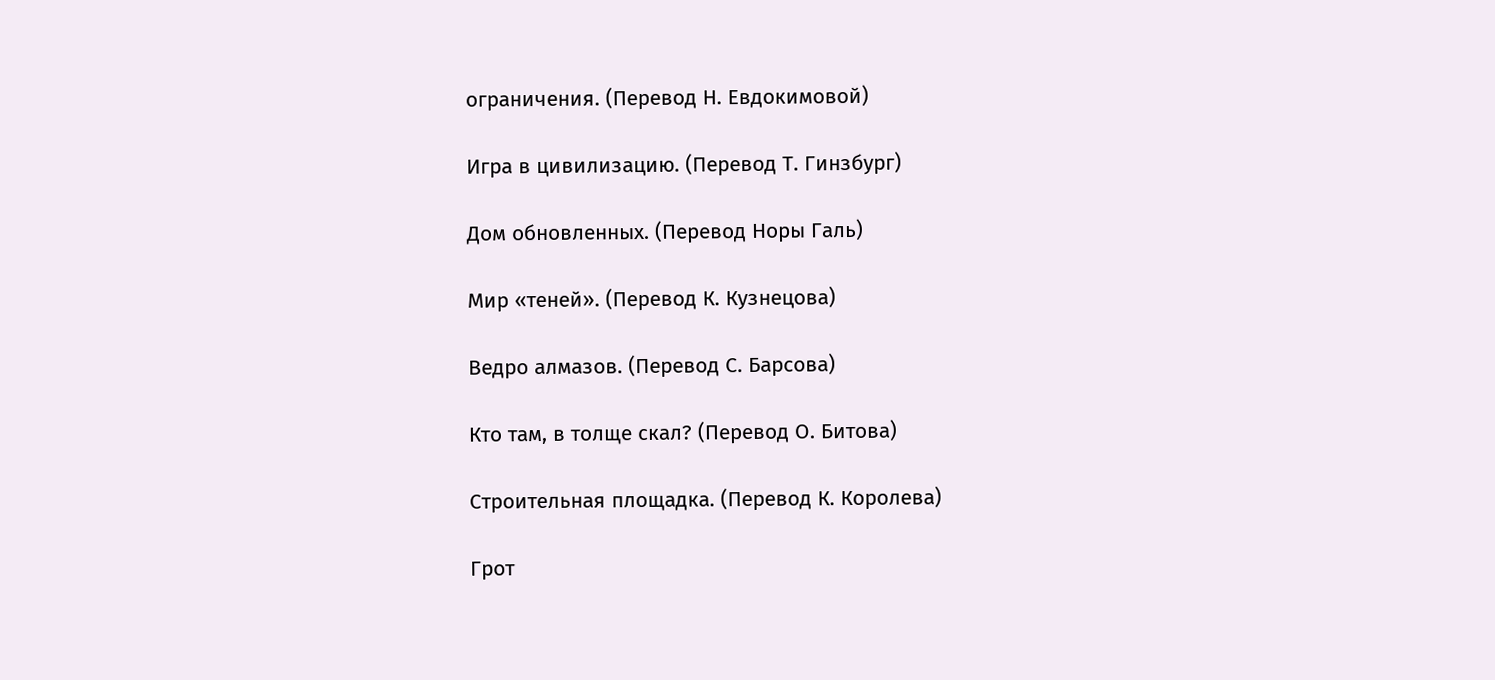ограничения. (Перевод Н. Евдокимовой)

Игра в цивилизацию. (Перевод Т. Гинзбург)

Дом обновленных. (Перевод Норы Галь)

Мир «теней». (Перевод К. Кузнецова)

Ведро алмазов. (Перевод С. Барсова)

Кто там, в толще скал? (Перевод О. Битова)

Строительная площадка. (Перевод К. Королева)

Грот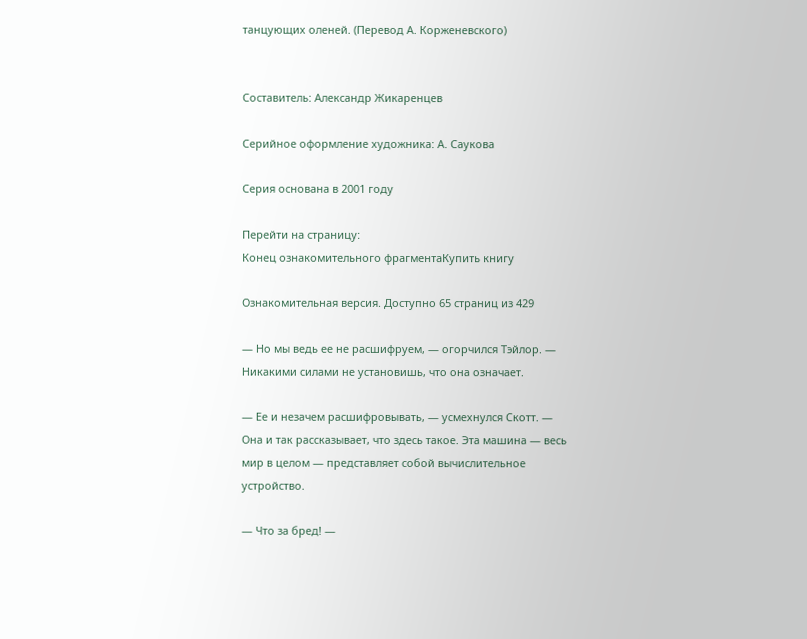танцующих оленей. (Перевод А. Корженевского)


Составитель: Александр Жикаренцев

Серийное оформление художника: А. Саукова

Серия основана в 2001 году

Перейти на страницу:
Конец ознакомительного фрагментаКупить книгу

Ознакомительная версия. Доступно 65 страниц из 429

— Но мы ведь ее не расшифруем, — огорчился Тэйлор. — Никакими силами не установишь, что она означает.

— Ее и незачем расшифровывать, — усмехнулся Скотт. — Она и так рассказывает, что здесь такое. Эта машина — весь мир в целом — представляет собой вычислительное устройство.

— Что за бред! —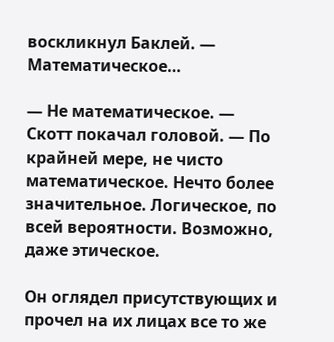воскликнул Баклей. — Математическое…

— Не математическое. — Скотт покачал головой. — По крайней мере, не чисто математическое. Нечто более значительное. Логическое, по всей вероятности. Возможно, даже этическое.

Он оглядел присутствующих и прочел на их лицах все то же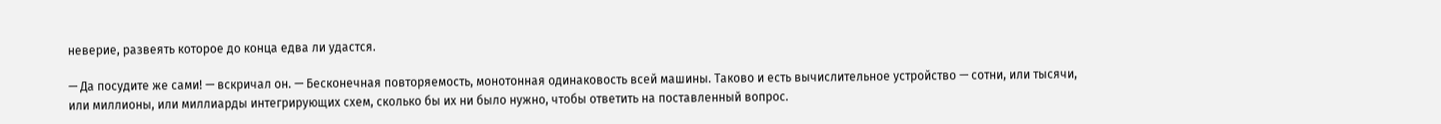неверие, развеять которое до конца едва ли удастся.

— Да посудите же сами! — вскричал он. — Бесконечная повторяемость, монотонная одинаковость всей машины. Таково и есть вычислительное устройство — сотни, или тысячи, или миллионы, или миллиарды интегрирующих схем, сколько бы их ни было нужно, чтобы ответить на поставленный вопрос.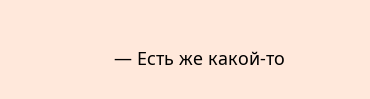— Есть же какой-то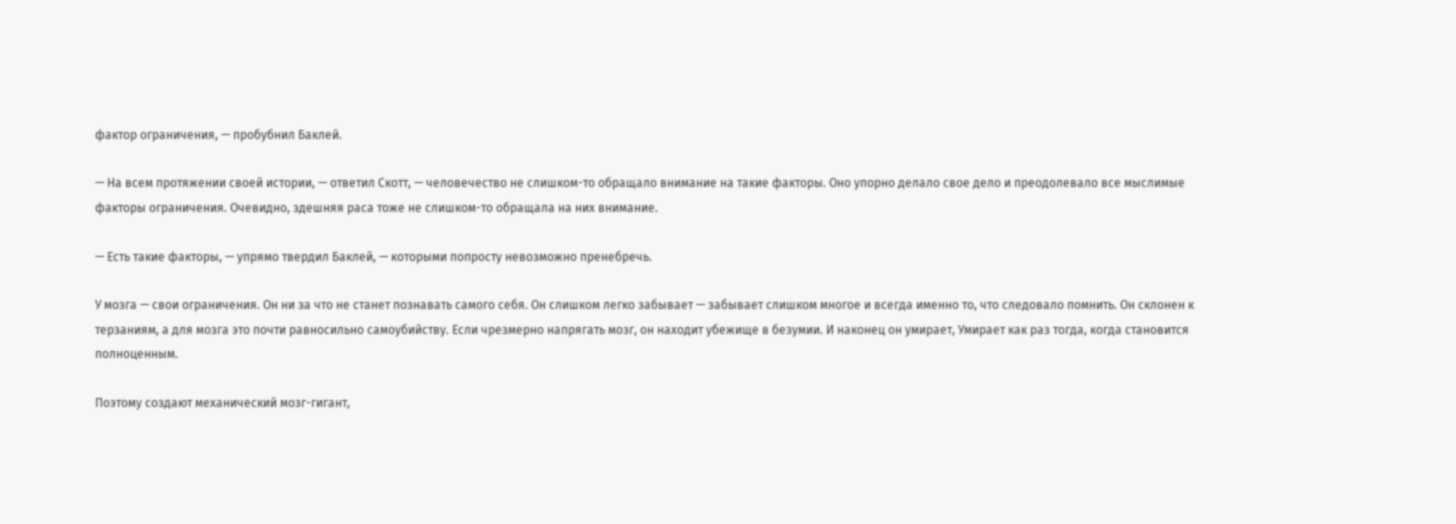фактор ограничения, — пробубнил Баклей.

— На всем протяжении своей истории, — ответил Скотт, — человечество не слишком-то обращало внимание на такие факторы. Оно упорно делало свое дело и преодолевало все мыслимые факторы ограничения. Очевидно, здешняя раса тоже не слишком-то обращала на них внимание.

— Есть такие факторы, — упрямо твердил Баклей, — которыми попросту невозможно пренебречь.

У мозга — свои ограничения. Он ни за что не станет познавать самого себя. Он слишком легко забывает — забывает слишком многое и всегда именно то, что следовало помнить. Он склонен к терзаниям, а для мозга это почти равносильно самоубийству. Если чрезмерно напрягать мозг, он находит убежище в безумии. И наконец он умирает, Умирает как раз тогда, когда становится полноценным.

Поэтому создают механический мозг-гигант,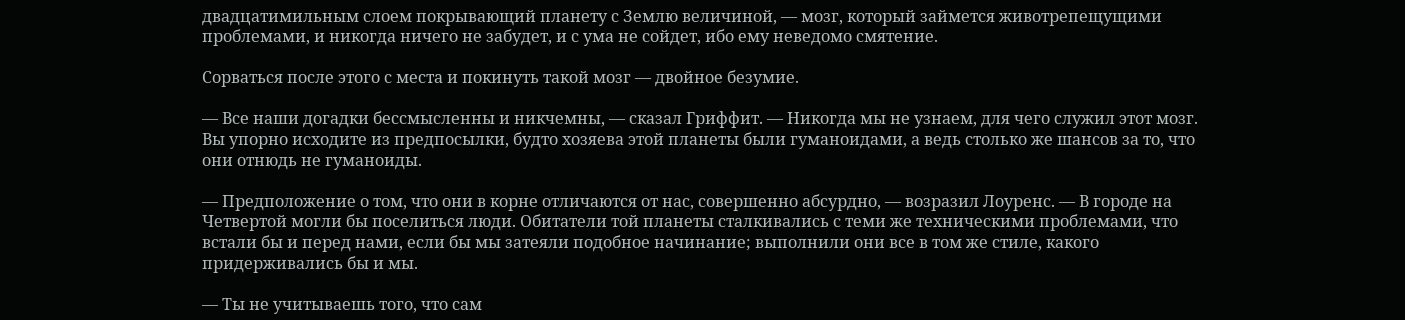двадцатимильным слоем покрывающий планету с Землю величиной, — мозг, который займется животрепещущими проблемами, и никогда ничего не забудет, и с ума не сойдет, ибо ему неведомо смятение.

Сорваться после этого с места и покинуть такой мозг — двойное безумие.

— Все наши догадки бессмысленны и никчемны, — сказал Гриффит. — Никогда мы не узнаем, для чего служил этот мозг. Вы упорно исходите из предпосылки, будто хозяева этой планеты были гуманоидами, а ведь столько же шансов за то, что они отнюдь не гуманоиды.

— Предположение о том, что они в корне отличаются от нас, совершенно абсурдно, — возразил Лоуренс. — В городе на Четвертой могли бы поселиться люди. Обитатели той планеты сталкивались с теми же техническими проблемами, что встали бы и перед нами, если бы мы затеяли подобное начинание; выполнили они все в том же стиле, какого придерживались бы и мы.

— Ты не учитываешь того, что сам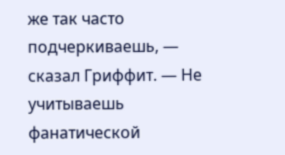же так часто подчеркиваешь, — сказал Гриффит. — Не учитываешь фанатической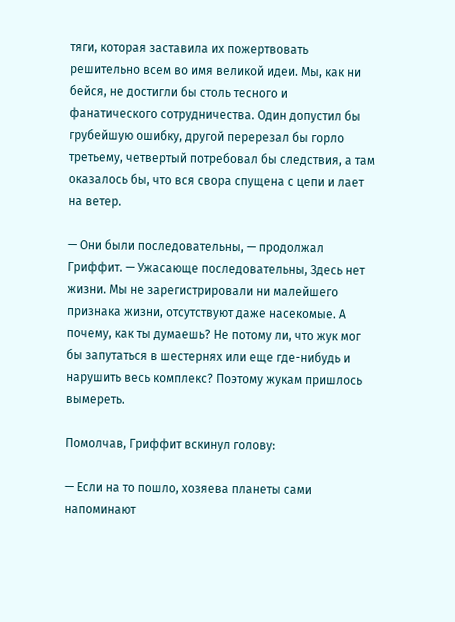тяги, которая заставила их пожертвовать решительно всем во имя великой идеи. Мы, как ни бейся, не достигли бы столь тесного и фанатического сотрудничества. Один допустил бы грубейшую ошибку, другой перерезал бы горло третьему, четвертый потребовал бы следствия, а там оказалось бы, что вся свора спущена с цепи и лает на ветер.

— Они были последовательны, — продолжал Гриффит. — Ужасающе последовательны, Здесь нет жизни. Мы не зарегистрировали ни малейшего признака жизни, отсутствуют даже насекомые. А почему, как ты думаешь? Не потому ли, что жук мог бы запутаться в шестернях или еще где-нибудь и нарушить весь комплекс? Поэтому жукам пришлось вымереть.

Помолчав, Гриффит вскинул голову:

— Если на то пошло, хозяева планеты сами напоминают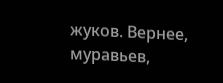жуков. Вернее, муравьев,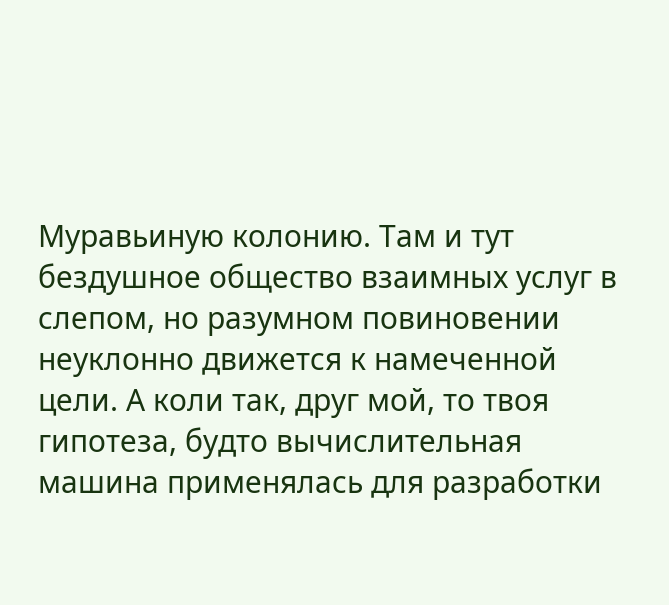Муравьиную колонию. Там и тут бездушное общество взаимных услуг в слепом, но разумном повиновении неуклонно движется к намеченной цели. А коли так, друг мой, то твоя гипотеза, будто вычислительная машина применялась для разработки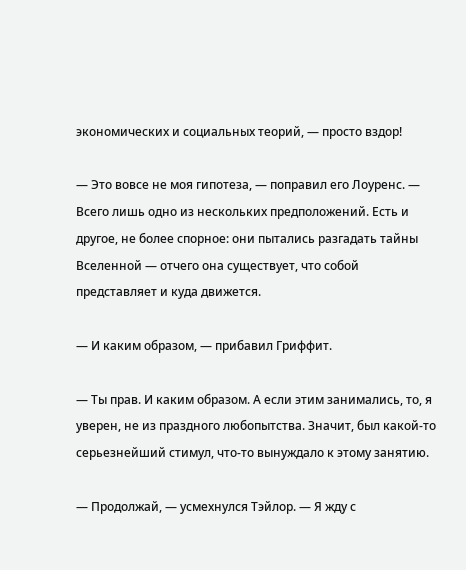экономических и социальных теорий, — просто вздор!

— Это вовсе не моя гипотеза, — поправил его Лоуренс. — Всего лишь одно из нескольких предположений. Есть и другое, не более спорное: они пытались разгадать тайны Вселенной — отчего она существует, что собой представляет и куда движется.

— И каким образом, — прибавил Гриффит.

— Ты прав. И каким образом. А если этим занимались, то, я уверен, не из праздного любопытства. Значит, был какой-то серьезнейший стимул, что-то вынуждало к этому занятию.

— Продолжай, — усмехнулся Тэйлор. — Я жду с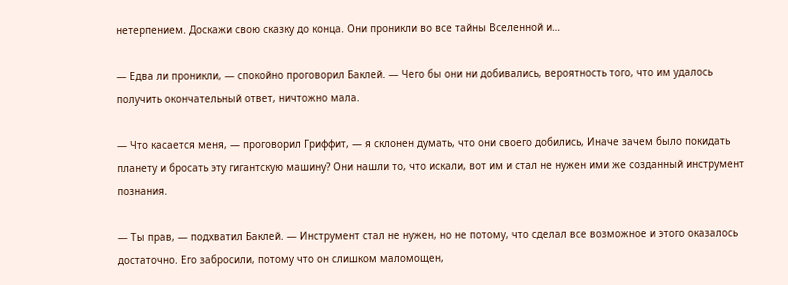нетерпением. Доскажи свою сказку до конца. Они проникли во все тайны Вселенной и…

— Едва ли проникли, — спокойно проговорил Баклей. — Чего бы они ни добивались, вероятность того, что им удалось получить окончательный ответ, ничтожно мала.

— Что касается меня, — проговорил Гриффит, — я склонен думать, что они своего добились, Иначе зачем было покидать планету и бросать эту гигантскую машину? Они нашли то, что искали, вот им и стал не нужен ими же созданный инструмент познания.

— Ты прав, — подхватил Баклей. — Инструмент стал не нужен, но не потому, что сделал все возможное и этого оказалось достаточно. Его забросили, потому что он слишком маломощен,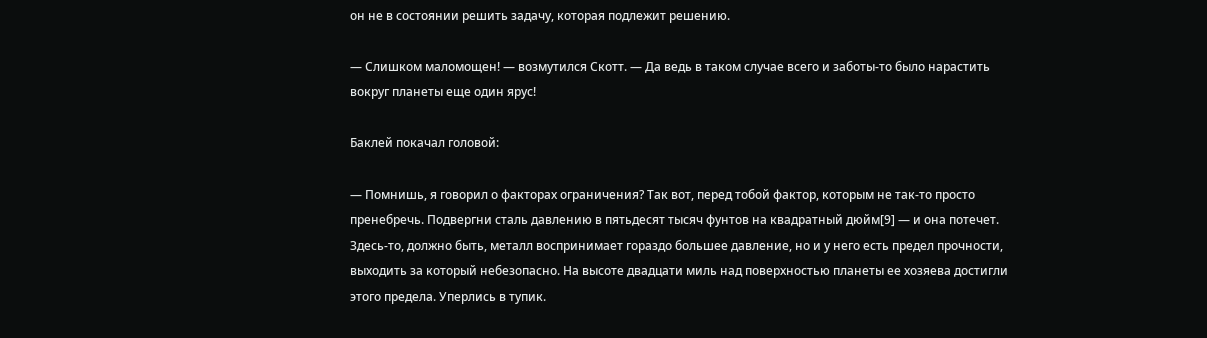он не в состоянии решить задачу, которая подлежит решению.

— Слишком маломощен! — возмутился Скотт. — Да ведь в таком случае всего и заботы-то было нарастить вокруг планеты еще один ярус!

Баклей покачал головой:

— Помнишь, я говорил о факторах ограничения? Так вот, перед тобой фактор, которым не так-то просто пренебречь. Подвергни сталь давлению в пятьдесят тысяч фунтов на квадратный дюйм[9] — и она потечет. Здесь-то, должно быть, металл воспринимает гораздо большее давление, но и у него есть предел прочности, выходить за который небезопасно. На высоте двадцати миль над поверхностью планеты ее хозяева достигли этого предела. Уперлись в тупик.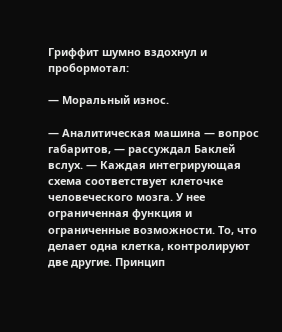Гриффит шумно вздохнул и пробормотал:

— Моральный износ.

— Аналитическая машина — вопрос габаритов, — рассуждал Баклей вслух. — Каждая интегрирующая схема соответствует клеточке человеческого мозга. У нее ограниченная функция и ограниченные возможности. То, что делает одна клетка, контролируют две другие. Принцип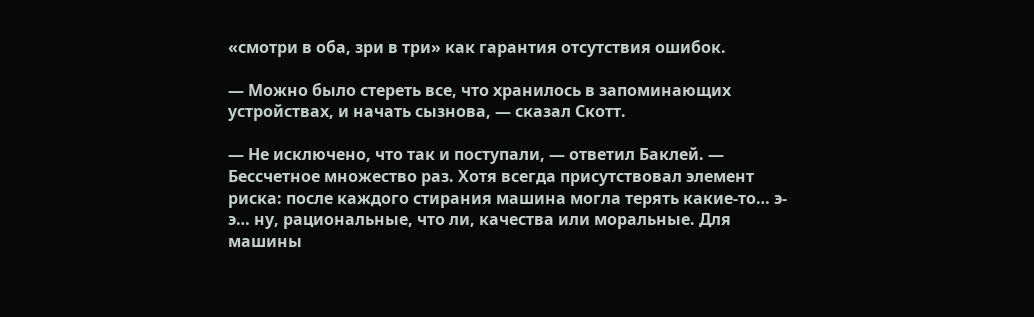«смотри в оба, зри в три» как гарантия отсутствия ошибок.

— Можно было стереть все, что хранилось в запоминающих устройствах, и начать сызнова, — сказал Скотт.

— Не исключено, что так и поступали, — ответил Баклей. — Бессчетное множество раз. Хотя всегда присутствовал элемент риска: после каждого стирания машина могла терять какие-то… э-э… ну, рациональные, что ли, качества или моральные. Для машины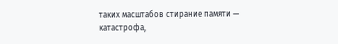таких масштабов стирание памяти — катастрофа,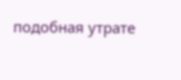подобная утрате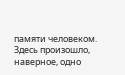памяти человеком. Здесь произошло, наверное, одно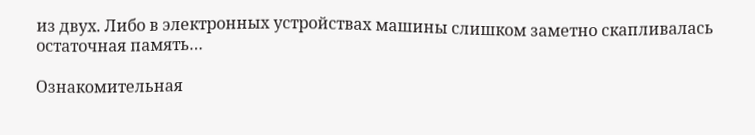из двух. Либо в электронных устройствах машины слишком заметно скапливалась остаточная память…

Ознакомительная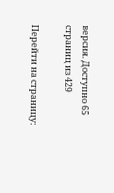версия. Доступно 65 страниц из 429

Перейти на страницу: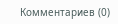Комментариев (0)